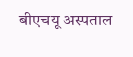बीएचयू अस्पताल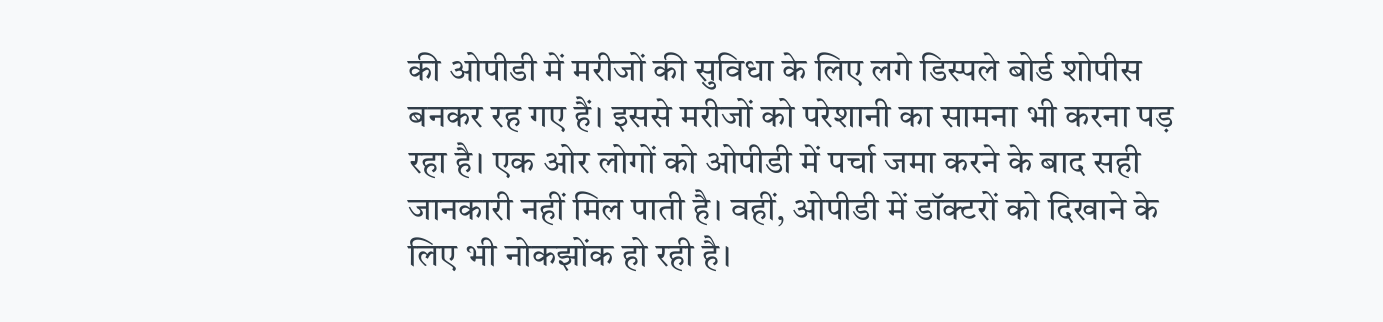की ओपीडी में मरीजों की सुविधा के लिए लगे डिस्पले बोर्ड शोपीस बनकर रह गए हैं। इससे मरीजों को परेशानी का सामना भी करना पड़ रहा है। एक ओर लोगों को ओपीडी में पर्चा जमा करने के बाद सही जानकारी नहीं मिल पाती है। वहीं, ओपीडी में डॉक्टरों को दिखाने के लिए भी नोकझोंक हो रही है।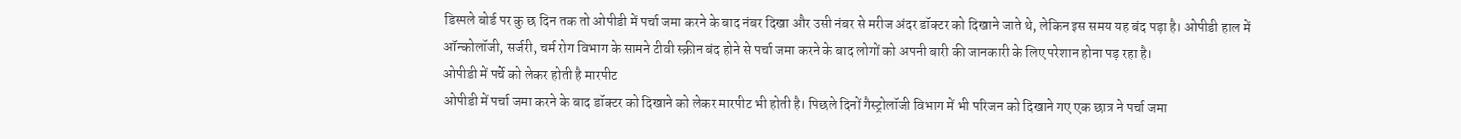डिस्पले बोर्ड पर कु छ दिन तक तो ओपीडी में पर्चा जमा करने के बाद नंबर दिखा और उसी नंबर से मरीज अंदर डॉक्टर को दिखाने जाते थे, लेकिन इस समय यह बंद पड़ा है। ओपीडी हाल में ऑन्कोलॉजी, सर्जरी, चर्म रोग विभाग के सामने टीवी स्क्रीन बंद होने से पर्चा जमा करने के बाद लोगों को अपनी बारी की जानकारी के लिए परेशान होना पड़ रहा है।
ओपीडी में पर्चे को लेकर होती है मारपीट
ओपीडी में पर्चा जमा करने के बाद डॉक्टर को दिखाने को लेकर मारपीट भी होती है। पिछले दिनों गैस्ट्रोलॉजी विभाग में भी परिजन को दिखाने गए एक छात्र ने पर्चा जमा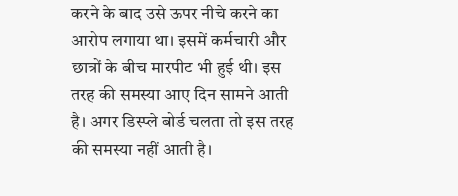करने के बाद उसे ऊपर नीचे करने का आरोप लगाया था। इसमें कर्मचारी और छात्रों के बीच मारपीट भी हुई थी। इस तरह की समस्या आए दिन सामने आती है। अगर डिस्प्ले बोर्ड चलता तो इस तरह की समस्या नहीं आती है।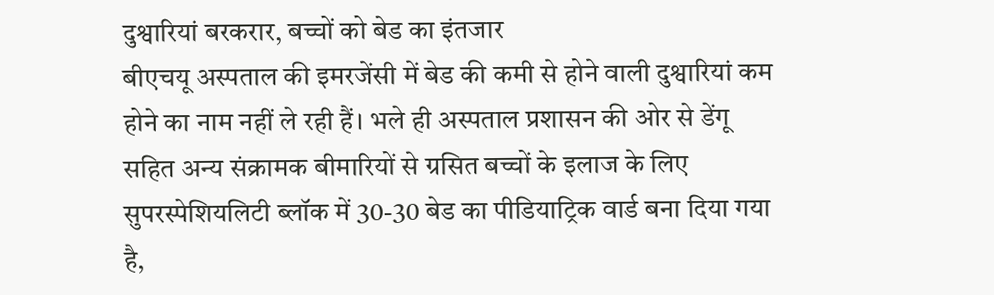दुश्वारियां बरकरार, बच्चों को बेड का इंतजार
बीएचयू अस्पताल की इमरजेंसी में बेड की कमी से होने वाली दुश्वारियां कम होने का नाम नहीं ले रही हैं। भले ही अस्पताल प्रशासन की ओर से डेंगू सहित अन्य संक्रामक बीमारियों से ग्रसित बच्चों के इलाज के लिए सुपरस्पेशियलिटी ब्लॉक में 30-30 बेड का पीडियाट्रिक वार्ड बना दिया गया है,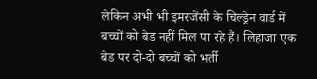लेकिन अभी भी इमरजेंसी के चिल्ड्रेन वार्ड में बच्चों को बेड नहीं मिल पा रहे हैं। लिहाजा एक बेड पर दो-दो बच्चों को भर्ती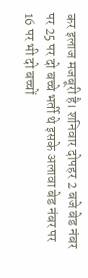कर इलाज मजबूरी है। शनिवार दोपहर 2 बजे बेड नंबर पर 25 पर दो बच्चे भर्ती थे इसके अलावा बेड नंबर पर 16 पर भी दो बच्चों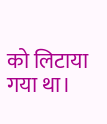को लिटाया गया था।